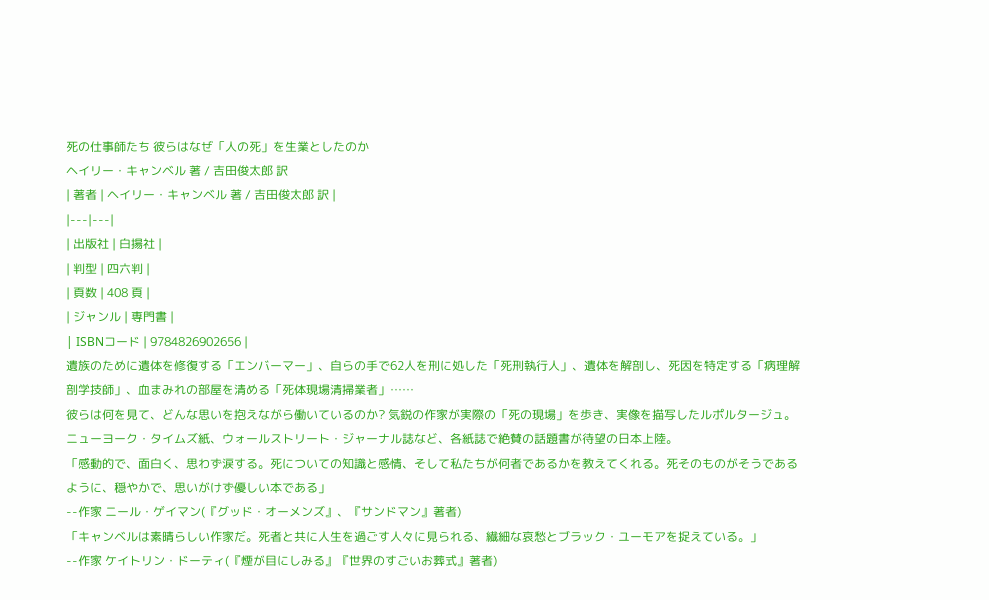死の仕事師たち 彼らはなぜ「人の死」を生業としたのか
ヘイリー・キャンベル 著 / 吉田俊太郎 訳
| 著者 | ヘイリー・キャンベル 著 / 吉田俊太郎 訳 |
|---|---|
| 出版社 | 白揚社 |
| 判型 | 四六判 |
| 頁数 | 408 頁 |
| ジャンル | 専門書 |
| ISBNコード | 9784826902656 |
遺族のために遺体を修復する「エンバーマー」、自らの手で62人を刑に処した「死刑執行人」、遺体を解剖し、死因を特定する「病理解剖学技師」、血まみれの部屋を清める「死体現場清掃業者」……
彼らは何を見て、どんな思いを抱えながら働いているのか? 気鋭の作家が実際の「死の現場」を歩き、実像を描写したルポルタージュ。
ニューヨーク・タイムズ紙、ウォールストリート・ジャーナル誌など、各紙誌で絶賛の話題書が待望の日本上陸。
「感動的で、面白く、思わず涙する。死についての知識と感情、そして私たちが何者であるかを教えてくれる。死そのものがそうであるように、穏やかで、思いがけず優しい本である」
--作家 ニール・ゲイマン(『グッド・オーメンズ』、『サンドマン』著者)
「キャンベルは素晴らしい作家だ。死者と共に人生を過ごす人々に見られる、繊細な哀愁とブラック・ユーモアを捉えている。」
--作家 ケイトリン・ドーティ(『煙が目にしみる』『世界のすごいお葬式』著者)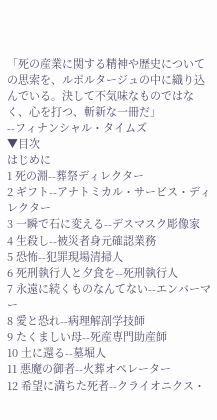「死の産業に関する精神や歴史についての思索を、ルポルタージュの中に織り込んでいる。決して不気味なものではなく、心を打つ、斬新な一冊だ」
--フィナンシャル・タイムズ
▼目次
はじめに
1 死の淵--葬祭ディレクター
2 ギフト--アナトミカル・サービス・ディレクター
3 一瞬で石に変える--デスマスク彫像家
4 生殺し--被災者身元確認業務
5 恐怖--犯罪現場清掃人
6 死刑執行人と夕食を--死刑執行人
7 永遠に続くものなんてない--エンバーマー
8 愛と恐れ--病理解剖学技師
9 たくましい母--死産専門助産師
10 土に還る--墓堀人
11 悪魔の御者--火葬オペレーター
12 希望に満ちた死者--クライオニクス・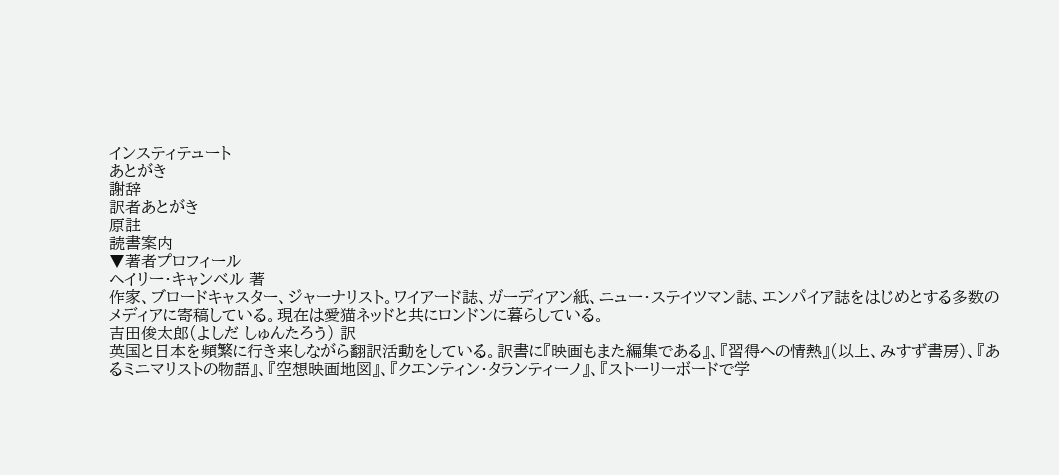インスティテュート
あとがき
謝辞
訳者あとがき
原註
読書案内
▼著者プロフィール
ヘイリー・キャンベル 著
作家、ブロードキャスター、ジャーナリスト。ワイアード誌、ガーディアン紙、ニュー・ステイツマン誌、エンパイア誌をはじめとする多数のメディアに寄稿している。現在は愛猫ネッドと共にロンドンに暮らしている。
吉田俊太郎(よしだ しゅんたろう) 訳
英国と日本を頻繁に行き来しながら翻訳活動をしている。訳書に『映画もまた編集である』、『習得への情熱』(以上、みすず書房)、『あるミニマリストの物語』、『空想映画地図』、『クエンティン・タランティーノ』、『ストーリーボードで学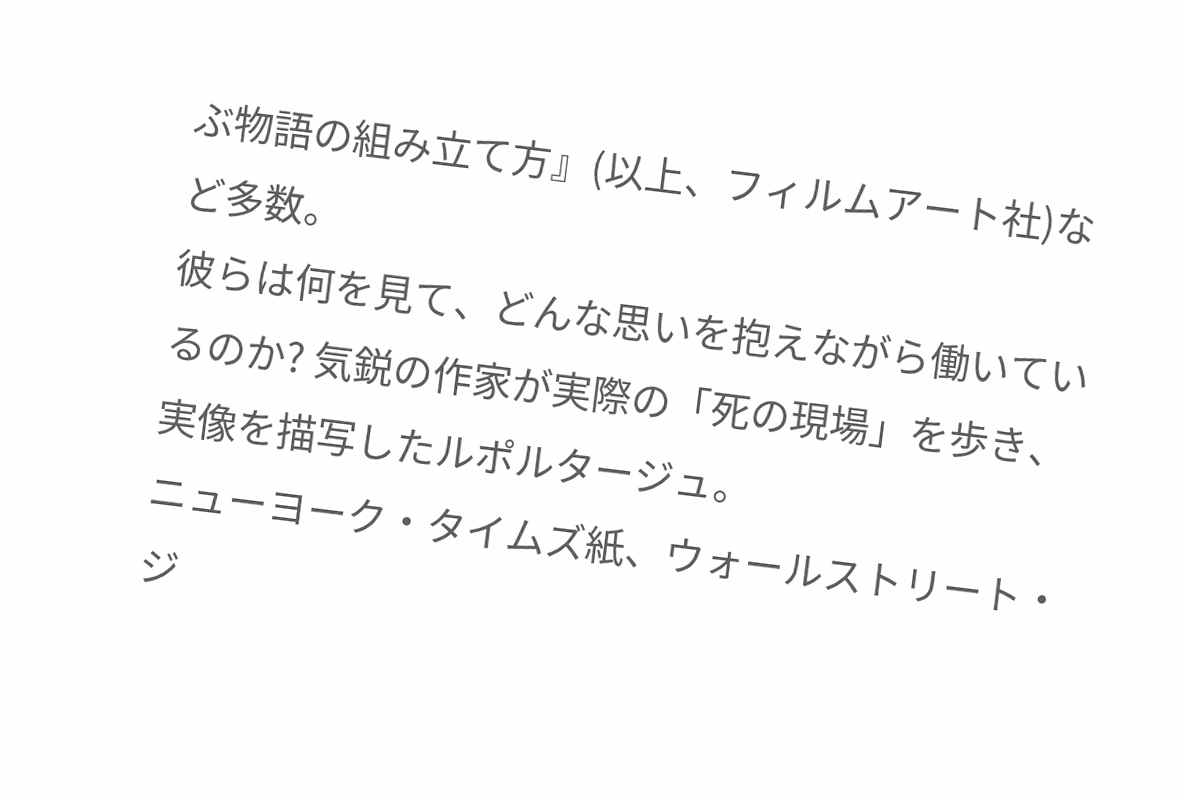ぶ物語の組み立て方』(以上、フィルムアート社)など多数。
彼らは何を見て、どんな思いを抱えながら働いているのか? 気鋭の作家が実際の「死の現場」を歩き、実像を描写したルポルタージュ。
ニューヨーク・タイムズ紙、ウォールストリート・ジ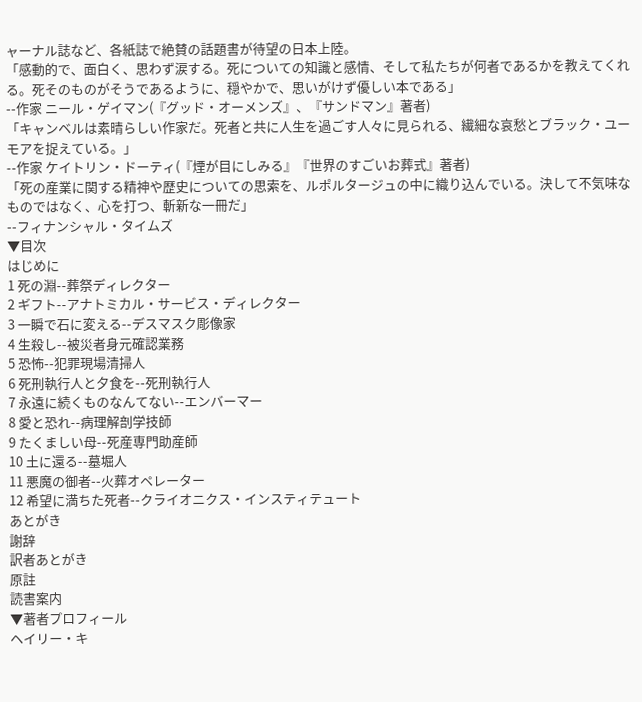ャーナル誌など、各紙誌で絶賛の話題書が待望の日本上陸。
「感動的で、面白く、思わず涙する。死についての知識と感情、そして私たちが何者であるかを教えてくれる。死そのものがそうであるように、穏やかで、思いがけず優しい本である」
--作家 ニール・ゲイマン(『グッド・オーメンズ』、『サンドマン』著者)
「キャンベルは素晴らしい作家だ。死者と共に人生を過ごす人々に見られる、繊細な哀愁とブラック・ユーモアを捉えている。」
--作家 ケイトリン・ドーティ(『煙が目にしみる』『世界のすごいお葬式』著者)
「死の産業に関する精神や歴史についての思索を、ルポルタージュの中に織り込んでいる。決して不気味なものではなく、心を打つ、斬新な一冊だ」
--フィナンシャル・タイムズ
▼目次
はじめに
1 死の淵--葬祭ディレクター
2 ギフト--アナトミカル・サービス・ディレクター
3 一瞬で石に変える--デスマスク彫像家
4 生殺し--被災者身元確認業務
5 恐怖--犯罪現場清掃人
6 死刑執行人と夕食を--死刑執行人
7 永遠に続くものなんてない--エンバーマー
8 愛と恐れ--病理解剖学技師
9 たくましい母--死産専門助産師
10 土に還る--墓堀人
11 悪魔の御者--火葬オペレーター
12 希望に満ちた死者--クライオニクス・インスティテュート
あとがき
謝辞
訳者あとがき
原註
読書案内
▼著者プロフィール
ヘイリー・キ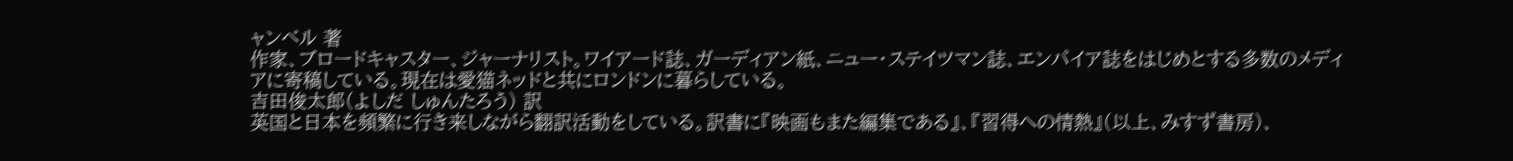ャンベル 著
作家、ブロードキャスター、ジャーナリスト。ワイアード誌、ガーディアン紙、ニュー・ステイツマン誌、エンパイア誌をはじめとする多数のメディアに寄稿している。現在は愛猫ネッドと共にロンドンに暮らしている。
吉田俊太郎(よしだ しゅんたろう) 訳
英国と日本を頻繁に行き来しながら翻訳活動をしている。訳書に『映画もまた編集である』、『習得への情熱』(以上、みすず書房)、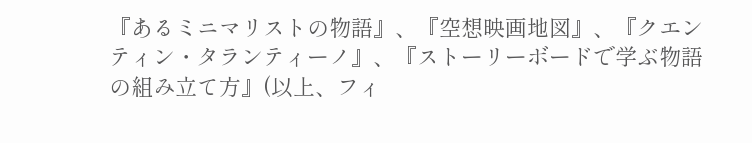『あるミニマリストの物語』、『空想映画地図』、『クエンティン・タランティーノ』、『ストーリーボードで学ぶ物語の組み立て方』(以上、フィ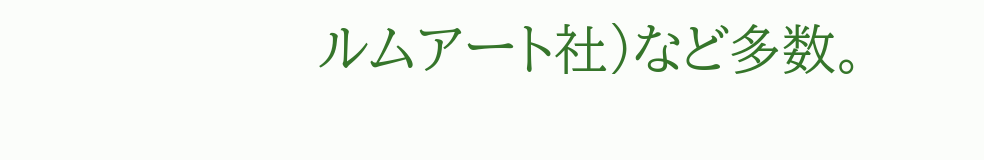ルムアート社)など多数。